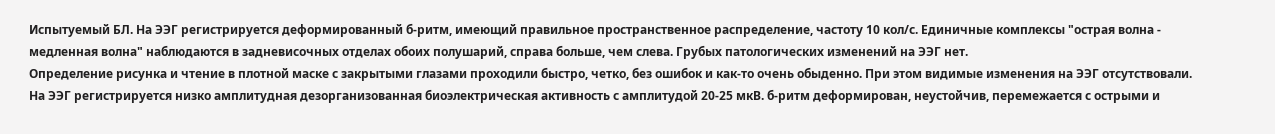Испытуемый БЛ. На ЭЭГ регистрируется деформированный б-ритм, имеющий правильное пространственное распределение, частоту 10 кол/с. Единичные комплексы "острая волна - медленная волна" наблюдаются в задневисочных отделах обоих полушарий, справа больше, чем слева. Грубых патологических изменений на ЭЭГ нет.
Определение рисунка и чтение в плотной маске с закрытыми глазами проходили быстро, четко, без ошибок и как-то очень обыденно. При этом видимые изменения на ЭЭГ отсутствовали.
На ЭЭГ регистрируется низко амплитудная дезорганизованная биоэлектрическая активность с амплитудой 20-25 мкВ. б-ритм деформирован, неустойчив, перемежается с острыми и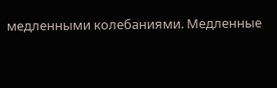медленными колебаниями. Медленные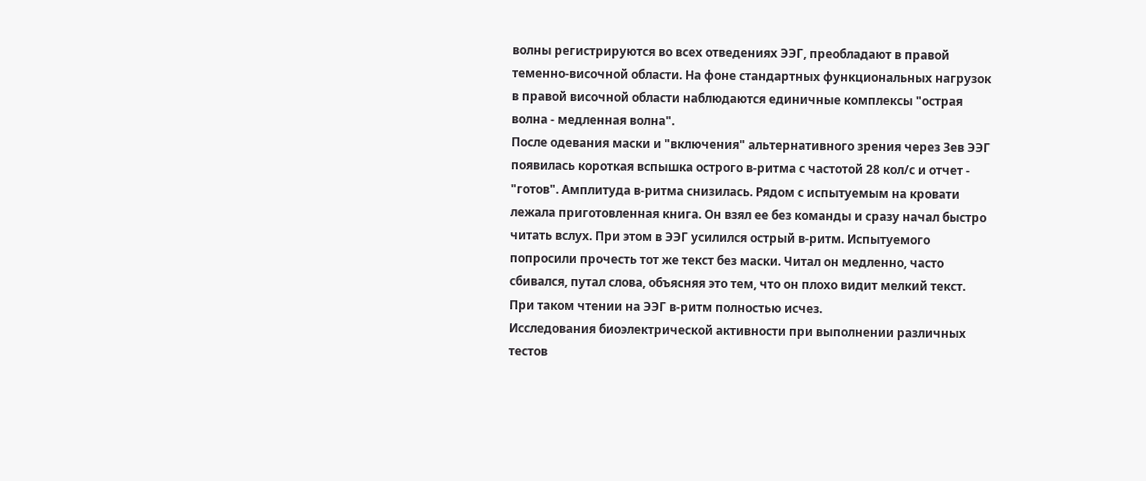волны регистрируются во всех отведениях ЭЭГ, преобладают в правой теменно-височной области. На фоне стандартных функциональных нагрузок в правой височной области наблюдаются единичные комплексы "острая волна - медленная волна".
После одевания маски и "включения" альтернативного зрения через Зев ЭЭГ появилась короткая вспышка острого в-ритма с частотой 28 кол/с и отчет - "готов". Амплитуда в-ритма снизилась. Рядом с испытуемым на кровати лежала приготовленная книга. Он взял ее без команды и сразу начал быстро читать вслух. При этом в ЭЭГ усилился острый в-ритм. Испытуемого попросили прочесть тот же текст без маски. Читал он медленно, часто сбивался, путал слова, объясняя это тем, что он плохо видит мелкий текст. При таком чтении на ЭЭГ в-ритм полностью исчез.
Исследования биоэлектрической активности при выполнении различных тестов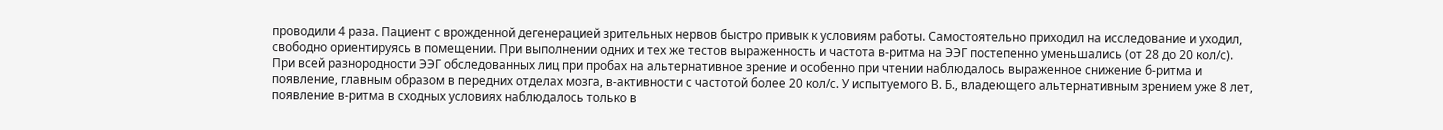проводили 4 раза. Пациент с врожденной дегенерацией зрительных нервов быстро привык к условиям работы. Самостоятельно приходил на исследование и уходил, свободно ориентируясь в помещении. При выполнении одних и тех же тестов выраженность и частота в-ритма на ЭЭГ постепенно уменьшались (от 28 до 20 кол/с).
При всей разнородности ЭЭГ обследованных лиц при пробах на альтернативное зрение и особенно при чтении наблюдалось выраженное снижение б-ритма и появление, главным образом в передних отделах мозга, в-активности с частотой более 20 кол/с. У испытуемого В. Б., владеющего альтернативным зрением уже 8 лет, появление в-ритма в сходных условиях наблюдалось только в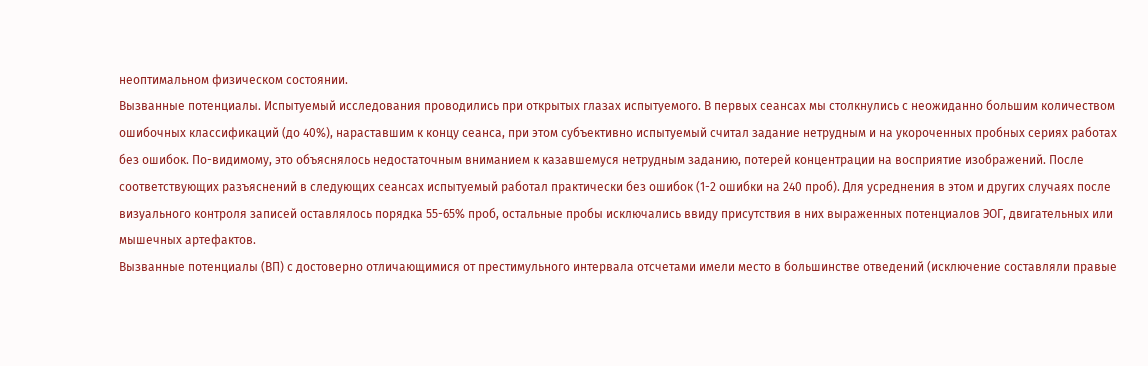неоптимальном физическом состоянии.
Вызванные потенциалы. Испытуемый исследования проводились при открытых глазах испытуемого. В первых сеансах мы столкнулись с неожиданно большим количеством ошибочных классификаций (до 40%), нараставшим к концу сеанса, при этом субъективно испытуемый считал задание нетрудным и на укороченных пробных сериях работах без ошибок. По-видимому, это объяснялось недостаточным вниманием к казавшемуся нетрудным заданию, потерей концентрации на восприятие изображений. После соответствующих разъяснений в следующих сеансах испытуемый работал практически без ошибок (1-2 ошибки на 240 проб). Для усреднения в этом и других случаях после визуального контроля записей оставлялось порядка 55-65% проб, остальные пробы исключались ввиду присутствия в них выраженных потенциалов ЭОГ, двигательных или мышечных артефактов.
Вызванные потенциалы (ВП) с достоверно отличающимися от престимульного интервала отсчетами имели место в большинстве отведений (исключение составляли правые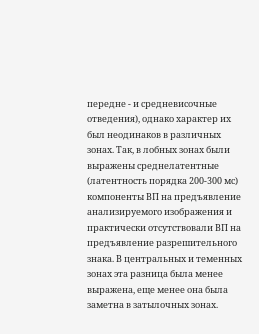передне - и средневисочные отведения), однако характер их был неодинаков в различных зонах. Так, в лобных зонах были выражены среднелатентные (латентность порядка 200-300 мс) компоненты ВП на предъявление анализируемого изображения и практически отсутствовали ВП на предъявление разрешительного знака. В центральных и теменных зонах эта разница была менее выражена, еще менее она была заметна в затылочных зонах.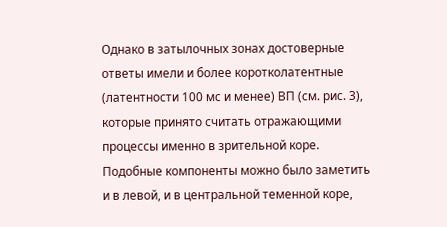Однако в затылочных зонах достоверные ответы имели и более коротколатентные (латентности 100 мс и менее) ВП (см. рис. 3), которые принято считать отражающими процессы именно в зрительной коре. Подобные компоненты можно было заметить и в левой, и в центральной теменной коре,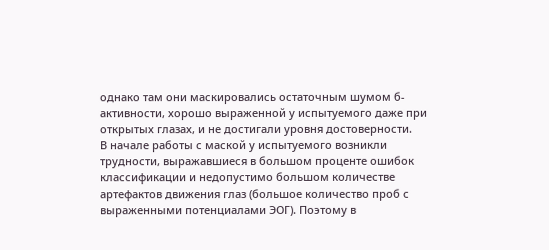однако там они маскировались остаточным шумом б-активности, хорошо выраженной у испытуемого даже при открытых глазах, и не достигали уровня достоверности.
В начале работы с маской у испытуемого возникли трудности, выражавшиеся в большом проценте ошибок классификации и недопустимо большом количестве артефактов движения глаз (большое количество проб с выраженными потенциалами ЭОГ). Поэтому в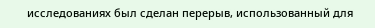исследованиях был сделан перерыв, использованный для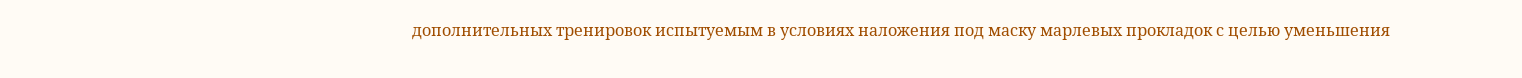дополнительных тренировок испытуемым в условиях наложения под маску марлевых прокладок с целью уменьшения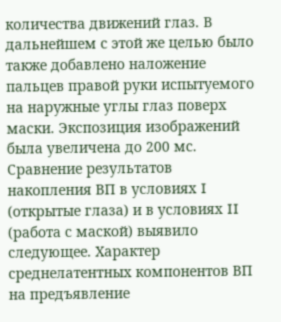количества движений глаз. В дальнейшем с этой же целью было также добавлено наложение пальцев правой руки испытуемого на наружные углы глаз поверх маски. Экспозиция изображений была увеличена до 200 мс.
Сравнение результатов накопления ВП в условиях I (открытые глаза) и в условиях II (работа с маской) выявило следующее. Характер среднелатентных компонентов ВП на предъявление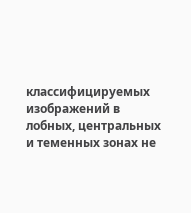классифицируемых изображений в лобных, центральных и теменных зонах не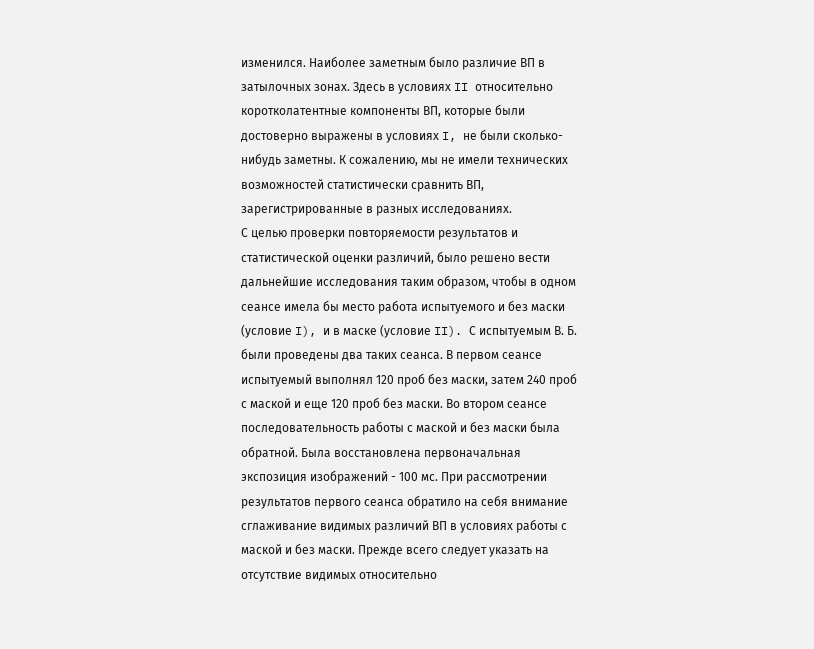изменился. Наиболее заметным было различие ВП в затылочных зонах. Здесь в условиях II относительно коротколатентные компоненты ВП, которые были достоверно выражены в условиях I, не были сколько-нибудь заметны. К сожалению, мы не имели технических возможностей статистически сравнить ВП, зарегистрированные в разных исследованиях.
С целью проверки повторяемости результатов и статистической оценки различий, было решено вести дальнейшие исследования таким образом, чтобы в одном сеансе имела бы место работа испытуемого и без маски (условие I), и в маске (условие II). С испытуемым В. Б. были проведены два таких сеанса. В первом сеансе испытуемый выполнял 120 проб без маски, затем 240 проб с маской и еще 120 проб без маски. Во втором сеансе последовательность работы с маской и без маски была обратной. Была восстановлена первоначальная экспозиция изображений - 100 мс. При рассмотрении результатов первого сеанса обратило на себя внимание сглаживание видимых различий ВП в условиях работы с маской и без маски. Прежде всего следует указать на отсутствие видимых относительно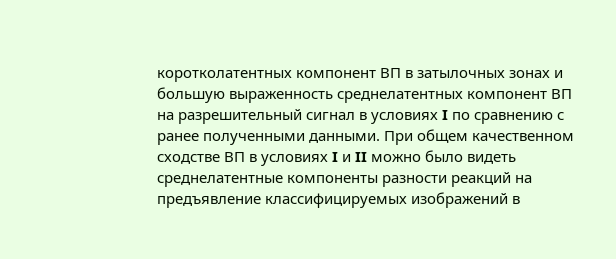коротколатентных компонент ВП в затылочных зонах и большую выраженность среднелатентных компонент ВП на разрешительный сигнал в условиях I по сравнению с ранее полученными данными. При общем качественном сходстве ВП в условиях I и II можно было видеть среднелатентные компоненты разности реакций на предъявление классифицируемых изображений в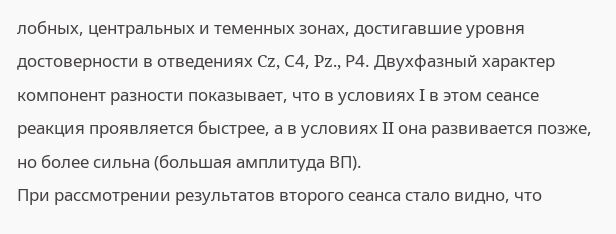лобных, центральных и теменных зонах, достигавшие уровня достоверности в отведениях Cz, С4, Pz., Р4. Двухфазный характер компонент разности показывает, что в условиях I в этом сеансе реакция проявляется быстрее, а в условиях II она развивается позже, но более сильна (большая амплитуда ВП).
При рассмотрении результатов второго сеанса стало видно, что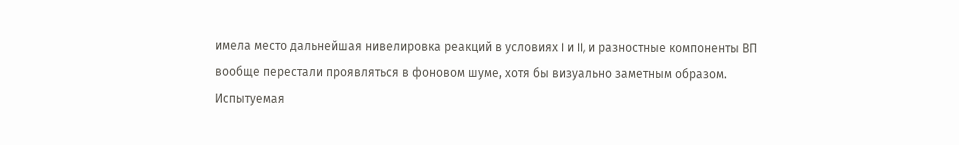имела место дальнейшая нивелировка реакций в условиях I и II, и разностные компоненты ВП вообще перестали проявляться в фоновом шуме, хотя бы визуально заметным образом.
Испытуемая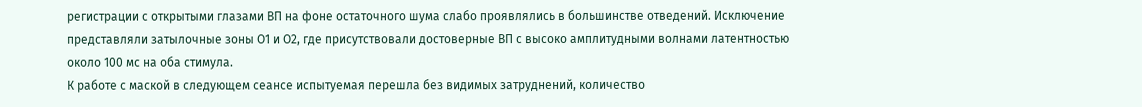регистрации с открытыми глазами ВП на фоне остаточного шума слабо проявлялись в большинстве отведений. Исключение представляли затылочные зоны О1 и О2, где присутствовали достоверные ВП с высоко амплитудными волнами латентностью около 100 мс на оба стимула.
К работе с маской в следующем сеансе испытуемая перешла без видимых затруднений, количество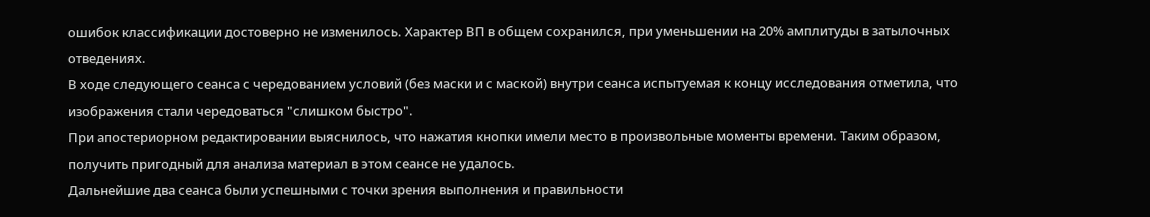ошибок классификации достоверно не изменилось. Характер ВП в общем сохранился, при уменьшении на 20% амплитуды в затылочных отведениях.
В ходе следующего сеанса с чередованием условий (без маски и с маской) внутри сеанса испытуемая к концу исследования отметила, что изображения стали чередоваться "слишком быстро".
При апостериорном редактировании выяснилось, что нажатия кнопки имели место в произвольные моменты времени. Таким образом, получить пригодный для анализа материал в этом сеансе не удалось.
Дальнейшие два сеанса были успешными с точки зрения выполнения и правильности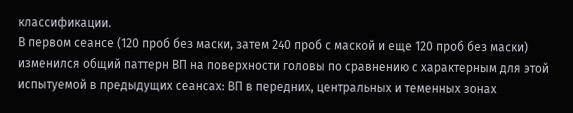классификации.
В первом сеансе (120 проб без маски, затем 240 проб с маской и еще 120 проб без маски) изменился общий паттерн ВП на поверхности головы по сравнению с характерным для этой испытуемой в предыдущих сеансах: ВП в передних, центральных и теменных зонах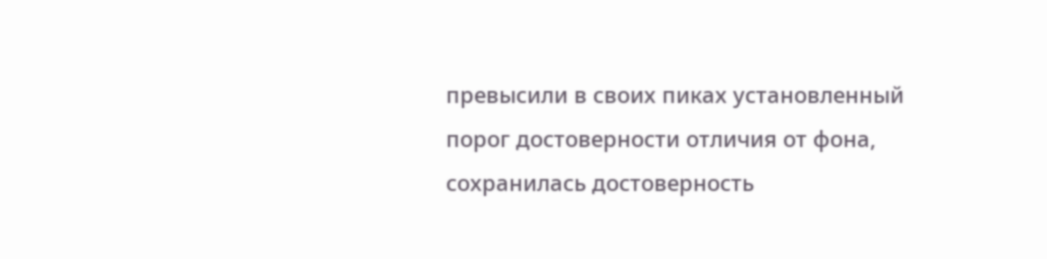превысили в своих пиках установленный порог достоверности отличия от фона, сохранилась достоверность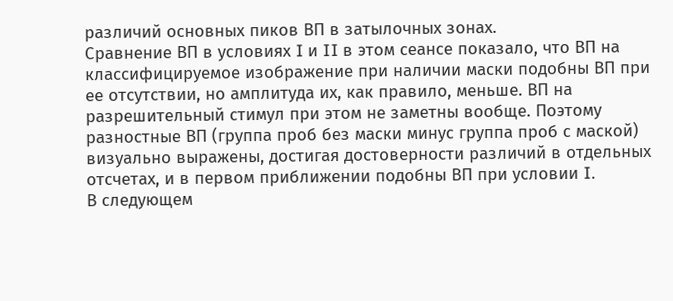различий основных пиков ВП в затылочных зонах.
Сравнение ВП в условиях I и II в этом сеансе показало, что ВП на классифицируемое изображение при наличии маски подобны ВП при ее отсутствии, но амплитуда их, как правило, меньше. ВП на разрешительный стимул при этом не заметны вообще. Поэтому разностные ВП (группа проб без маски минус группа проб с маской) визуально выражены, достигая достоверности различий в отдельных отсчетах, и в первом приближении подобны ВП при условии I.
В следующем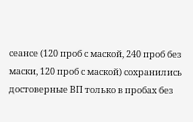сеансе (120 проб с маской, 240 проб без маски, 120 проб с маской) сохранились достоверные ВП только в пробах без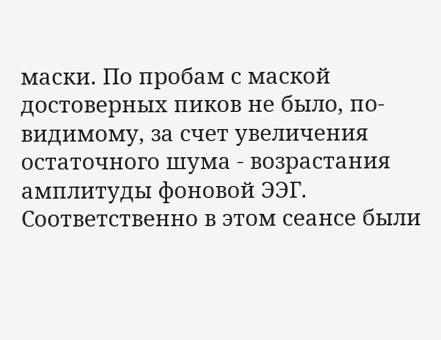маски. По пробам с маской достоверных пиков не было, по-видимому, за счет увеличения остаточного шума - возрастания амплитуды фоновой ЭЭГ. Соответственно в этом сеансе были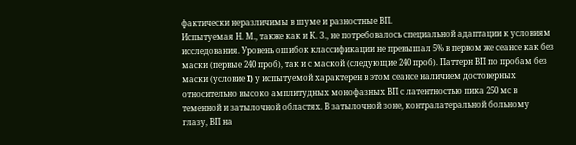фактически неразличимы в шуме и разностные ВП.
Испытуемая Н. М., также как и К. З., не потребовалось специальной адаптации к условиям исследования. Уровень ошибок классификации не превышал 5% в первом же сеансе как без маски (первые 240 проб), так и с маской (следующие 240 проб). Паттерн ВП по пробам без маски (условие I) у испытуемой характерен в этом сеансе наличием достоверных относительно высоко амплитудных монофазных ВП с латентностью пика 250 мс в теменной и затылочной областях. В затылочной зоне, контралатеральной больному глазу, ВП на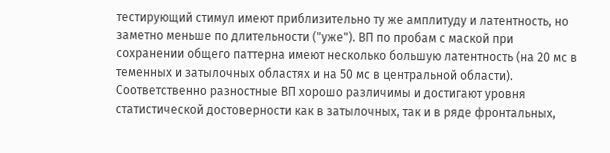тестирующий стимул имеют приблизительно ту же амплитуду и латентность, но заметно меньше по длительности ("уже"). ВП по пробам с маской при сохранении общего паттерна имеют несколько большую латентность (на 20 мс в теменных и затылочных областях и на 50 мс в центральной области). Соответственно разностные ВП хорошо различимы и достигают уровня статистической достоверности как в затылочных, так и в ряде фронтальных,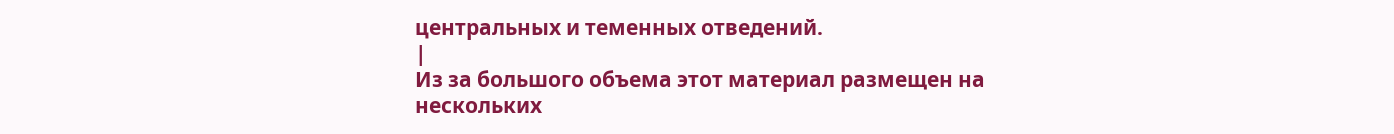центральных и теменных отведений.
|
Из за большого объема этот материал размещен на нескольких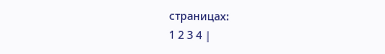страницах:
1 2 3 4 |